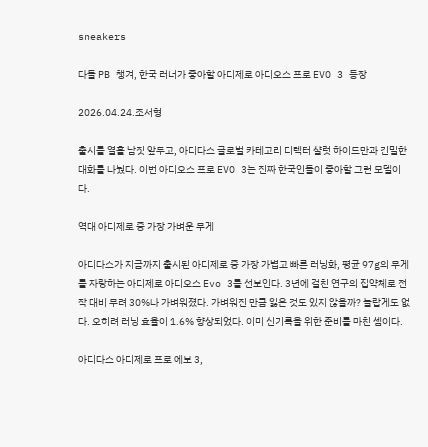sneakers

다들 PB 챙겨, 한국 러너가 좋아할 아디제로 아디오스 프로 EVO 3 등장

2026.04.24.조서형

출시를 열흘 남짓 앞두고, 아디다스 글로벌 카테고리 디렉터 샬럿 하이드만과 긴밀한 대화를 나눴다. 이번 아디오스 프로 EVO 3는 진짜 한국인들이 좋아할 그런 모델이다.

역대 아디제로 중 가장 가벼운 무게

아디다스가 지금까지 출시된 아디제로 중 가장 가볍고 빠른 러닝화, 평균 97g의 무게를 자랑하는 아디제로 아디오스 Evo 3를 선보인다. 3년에 걸친 연구의 집약체로 전작 대비 무려 30%나 가벼워졌다. 가벼워진 만큼 잃은 것도 있지 않을까? 놀랍게도 없다. 오히려 러닝 효율이 1.6% 향상되었다. 이미 신기록을 위한 준비를 마친 셈이다.

아디다스 아디제로 프로 에보 3,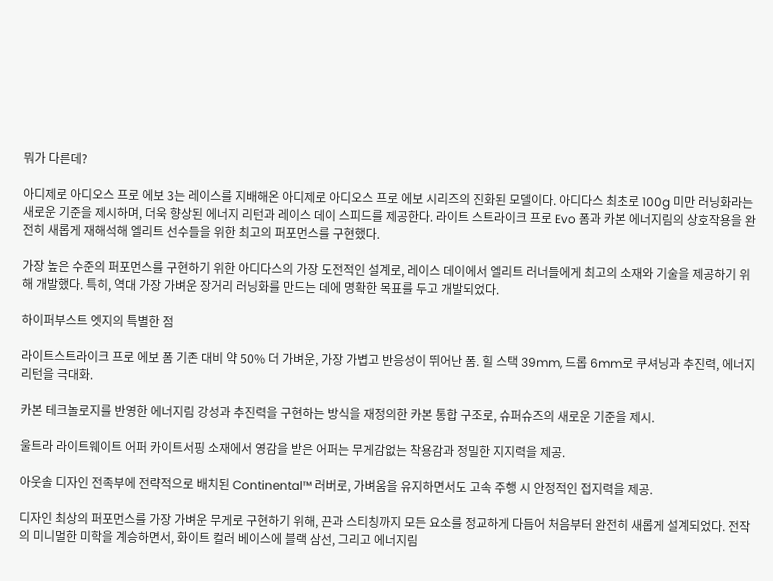뭐가 다른데?

아디제로 아디오스 프로 에보 3는 레이스를 지배해온 아디제로 아디오스 프로 에보 시리즈의 진화된 모델이다. 아디다스 최초로 100g 미만 러닝화라는 새로운 기준을 제시하며, 더욱 향상된 에너지 리턴과 레이스 데이 스피드를 제공한다. 라이트 스트라이크 프로 Evo 폼과 카본 에너지림의 상호작용을 완전히 새롭게 재해석해 엘리트 선수들을 위한 최고의 퍼포먼스를 구현했다.

가장 높은 수준의 퍼포먼스를 구현하기 위한 아디다스의 가장 도전적인 설계로, 레이스 데이에서 엘리트 러너들에게 최고의 소재와 기술을 제공하기 위해 개발했다. 특히, 역대 가장 가벼운 장거리 러닝화를 만드는 데에 명확한 목표를 두고 개발되었다.

하이퍼부스트 엣지의 특별한 점

라이트스트라이크 프로 에보 폼 기존 대비 약 50% 더 가벼운, 가장 가볍고 반응성이 뛰어난 폼. 힐 스택 39mm, 드롭 6mm로 쿠셔닝과 추진력, 에너지 리턴을 극대화.

카본 테크놀로지를 반영한 에너지림 강성과 추진력을 구현하는 방식을 재정의한 카본 통합 구조로, 슈퍼슈즈의 새로운 기준을 제시.

울트라 라이트웨이트 어퍼 카이트서핑 소재에서 영감을 받은 어퍼는 무게감없는 착용감과 정밀한 지지력을 제공.

아웃솔 디자인 전족부에 전략적으로 배치된 Continental™ 러버로, 가벼움을 유지하면서도 고속 주행 시 안정적인 접지력을 제공.

디자인 최상의 퍼포먼스를 가장 가벼운 무게로 구현하기 위해, 끈과 스티칭까지 모든 요소를 정교하게 다듬어 처음부터 완전히 새롭게 설계되었다. 전작의 미니멀한 미학을 계승하면서, 화이트 컬러 베이스에 블랙 삼선, 그리고 에너지림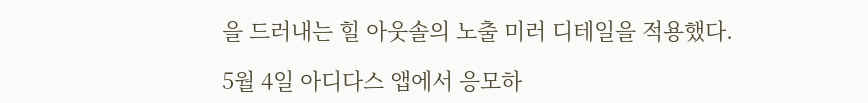을 드러내는 힐 아웃솔의 노출 미러 디테일을 적용했다.

5월 4일 아디다스 앱에서 응모하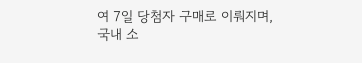여 7일 당첨자 구매로 이뤄지며, 국내 소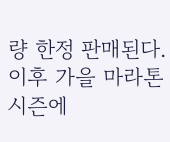량 한정 판매된다. 이후 가을 마라톤 시즌에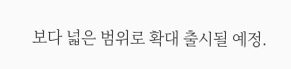보다 넓은 범위로 확대 출시될 예정.